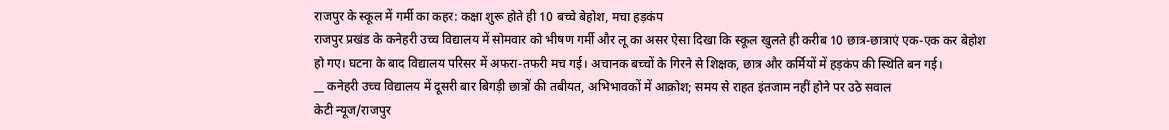राजपुर के स्कूल में गर्मी का कहर: कक्षा शुरू होते ही 10 बच्चे बेहोश, मचा हड़कंप
राजपुर प्रखंड के कनेहरी उच्च विद्यालय में सोमवार को भीषण गर्मी और लू का असर ऐसा दिखा कि स्कूल खुलते ही करीब 10 छात्र-छात्राएं एक-एक कर बेहोश हो गए। घटना के बाद विद्यालय परिसर में अफरा-तफरी मच गई। अचानक बच्चों के गिरने से शिक्षक, छात्र और कर्मियों में हड़कंप की स्थिति बन गई।
__ कनेहरी उच्च विद्यालय में दूसरी बार बिगड़ी छात्रों की तबीयत, अभिभावकों में आक्रोश; समय से राहत इंतजाम नहीं होने पर उठे सवाल
केटी न्यूज/राजपुर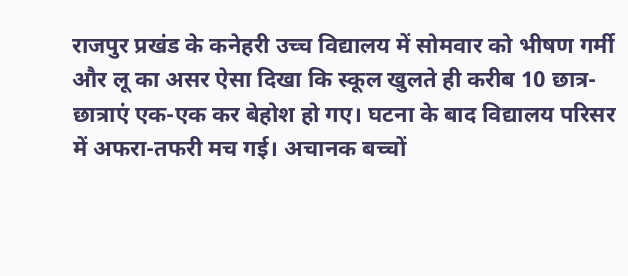राजपुर प्रखंड के कनेहरी उच्च विद्यालय में सोमवार को भीषण गर्मी और लू का असर ऐसा दिखा कि स्कूल खुलते ही करीब 10 छात्र-छात्राएं एक-एक कर बेहोश हो गए। घटना के बाद विद्यालय परिसर में अफरा-तफरी मच गई। अचानक बच्चों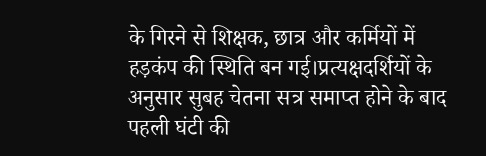के गिरने से शिक्षक, छात्र और कर्मियों में हड़कंप की स्थिति बन गई।प्रत्यक्षदर्शियों के अनुसार सुबह चेतना सत्र समाप्त होने के बाद पहली घंटी की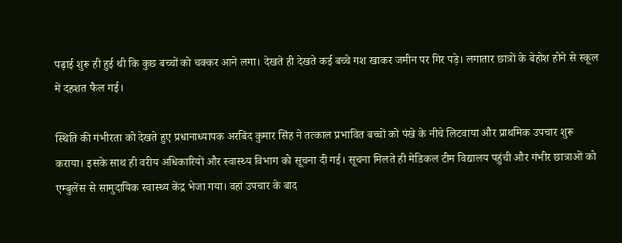पढ़ाई शुरू ही हुई थी कि कुछ बच्चों को चक्कर आने लगा। देखते ही देखते कई बच्चे गश खाकर जमीन पर गिर पड़े। लगातार छात्रों के बेहोश होने से स्कूल में दहशत फैल गई।

स्थिति की गंभीरता को देखते हुए प्रधानाध्यापक अरबिंद कुमार सिंह ने तत्काल प्रभावित बच्चों को पंखे के नीचे लिटवाया और प्राथमिक उपचार शुरू कराया। इसके साथ ही वरीय अधिकारियों और स्वास्थ्य विभाग को सूचना दी गई। सूचना मिलते ही मेडिकल टीम विद्यालय पहुंची और गंभीर छात्राओं को एम्बुलेंस से सामुदायिक स्वास्थ्य केंद्र भेजा गया। वहां उपचार के बाद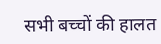सभी बच्चों की हालत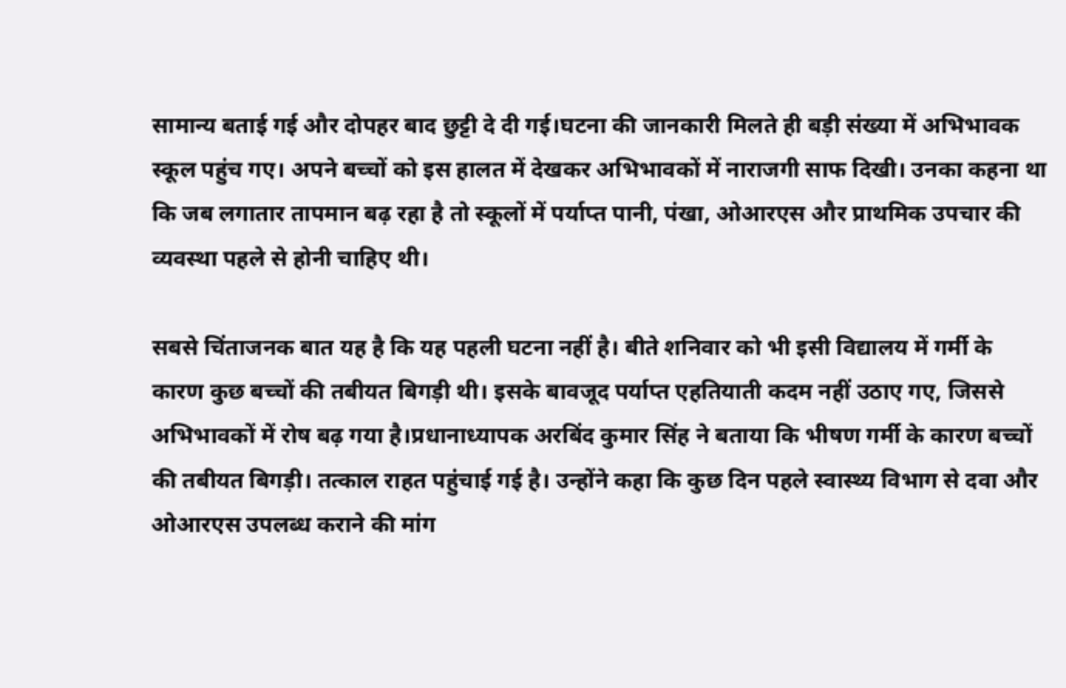सामान्य बताई गई और दोपहर बाद छुट्टी दे दी गई।घटना की जानकारी मिलते ही बड़ी संख्या में अभिभावक स्कूल पहुंच गए। अपने बच्चों को इस हालत में देखकर अभिभावकों में नाराजगी साफ दिखी। उनका कहना था कि जब लगातार तापमान बढ़ रहा है तो स्कूलों में पर्याप्त पानी, पंखा, ओआरएस और प्राथमिक उपचार की व्यवस्था पहले से होनी चाहिए थी।

सबसे चिंताजनक बात यह है कि यह पहली घटना नहीं है। बीते शनिवार को भी इसी विद्यालय में गर्मी के कारण कुछ बच्चों की तबीयत बिगड़ी थी। इसके बावजूद पर्याप्त एहतियाती कदम नहीं उठाए गए, जिससे अभिभावकों में रोष बढ़ गया है।प्रधानाध्यापक अरबिंद कुमार सिंह ने बताया कि भीषण गर्मी के कारण बच्चों की तबीयत बिगड़ी। तत्काल राहत पहुंचाई गई है। उन्होंने कहा कि कुछ दिन पहले स्वास्थ्य विभाग से दवा और ओआरएस उपलब्ध कराने की मांग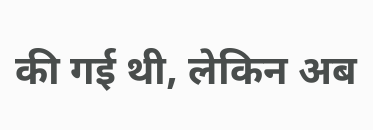की गई थी, लेकिन अब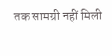तक सामग्री नहीं मिली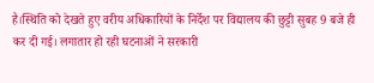है।स्थिति को देखते हुए वरीय अधिकारियों के निर्देश पर विद्यालय की छुट्टी सुबह 9 बजे ही कर दी गई। लगातार हो रही घटनाओं ने सरकारी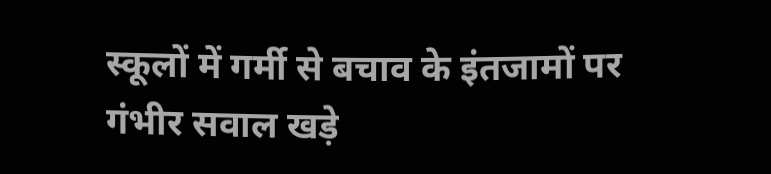स्कूलों में गर्मी से बचाव के इंतजामों पर गंभीर सवाल खड़े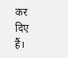कर दिए हैं।